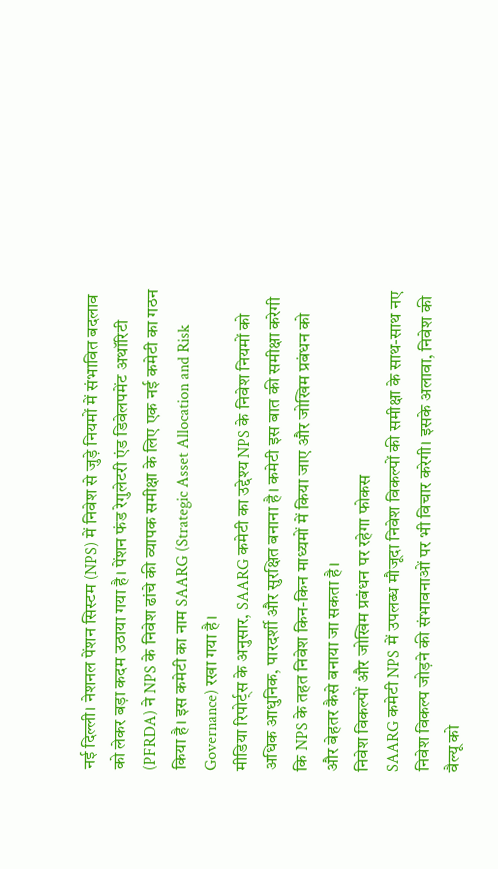नई दिल्ली। नेशनल पेंशन सिस्टम (NPS) में निवेश से जुड़े नियमों में संभावित बदलाव को लेकर बड़ा कदम उठाया गया है। पेंशन फंड रेगुलेटरी एंड डिवेलपमेंट अथॉरिटी (PFRDA) ने NPS के निवेश ढांचे की व्यापक समीक्षा के लिए एक नई कमेटी का गठन किया है। इस कमेटी का नाम SAARG (Strategic Asset Allocation and Risk Governance) रखा गया है।
मीडिया रिपोर्ट्स के अनुसार, SAARG कमेटी का उद्देश्य NPS के निवेश नियमों को अधिक आधुनिक, पारदर्शी और सुरक्षित बनाना है। कमेटी इस बात की समीक्षा करेगी कि NPS के तहत निवेश किन-किन माध्यमों में किया जाए और जोखिम प्रबंधन को और बेहतर कैसे बनाया जा सकता है।
निवेश विकल्पों और जोखिम प्रबंधन पर रहेगा फोकस
SAARG कमेटी NPS में उपलब्ध मौजूदा निवेश विकल्पों की समीक्षा के साथ-साथ नए निवेश विकल्प जोड़ने की संभावनाओं पर भी विचार करेगी। इसके अलावा, निवेश की वैल्यू को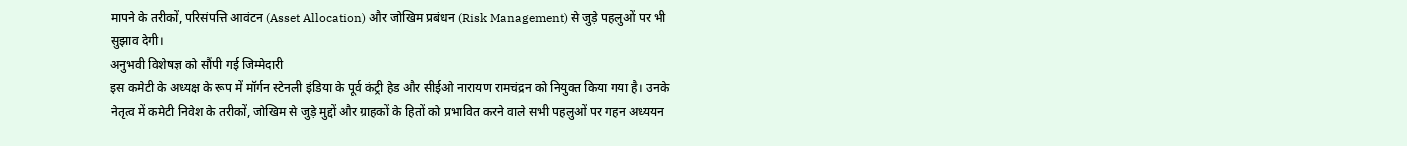मापने के तरीकों, परिसंपत्ति आवंटन (Asset Allocation) और जोखिम प्रबंधन (Risk Management) से जुड़े पहलुओं पर भी सुझाव देगी।
अनुभवी विशेषज्ञ को सौंपी गई जिम्मेदारी
इस कमेटी के अध्यक्ष के रूप में मॉर्गन स्टेनली इंडिया के पूर्व कंट्री हेड और सीईओ नारायण रामचंद्रन को नियुक्त किया गया है। उनके नेतृत्व में कमेटी निवेश के तरीकों, जोखिम से जुड़े मुद्दों और ग्राहकों के हितों को प्रभावित करने वाले सभी पहलुओं पर गहन अध्ययन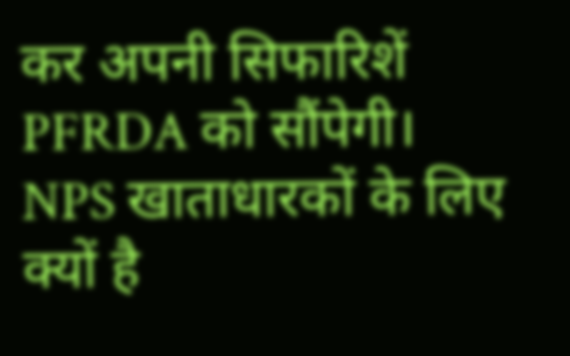कर अपनी सिफारिशें PFRDA को सौंपेगी।
NPS खाताधारकों के लिए क्यों है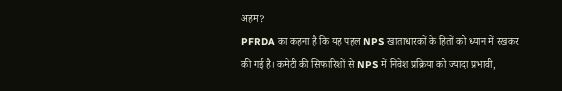अहम?
PFRDA का कहना है कि यह पहल NPS खाताधारकों के हितों को ध्यान में रखकर की गई है। कमेटी की सिफारिशों से NPS में निवेश प्रक्रिया को ज्यादा प्रभावी,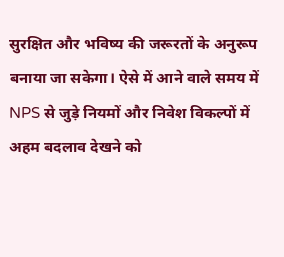सुरक्षित और भविष्य की जरूरतों के अनुरूप बनाया जा सकेगा। ऐसे में आने वाले समय में NPS से जुड़े नियमों और निवेश विकल्पों में अहम बदलाव देखने को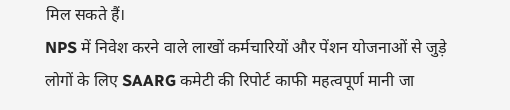मिल सकते हैं।
NPS में निवेश करने वाले लाखों कर्मचारियों और पेंशन योजनाओं से जुड़े लोगों के लिए SAARG कमेटी की रिपोर्ट काफी महत्वपूर्ण मानी जा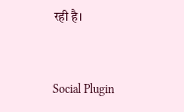रही है।


Social Plugin